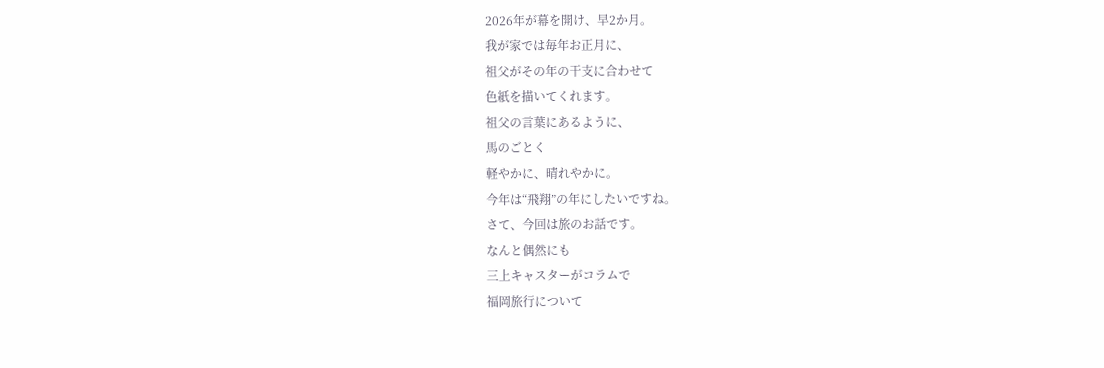2026年が幕を開け、早2か月。
我が家では毎年お正月に、
祖父がその年の干支に合わせて
色紙を描いてくれます。
祖父の言葉にあるように、
馬のごとく
軽やかに、晴れやかに。
今年は“飛翔”の年にしたいですね。
さて、今回は旅のお話です。
なんと偶然にも
三上キャスターがコラムで
福岡旅行について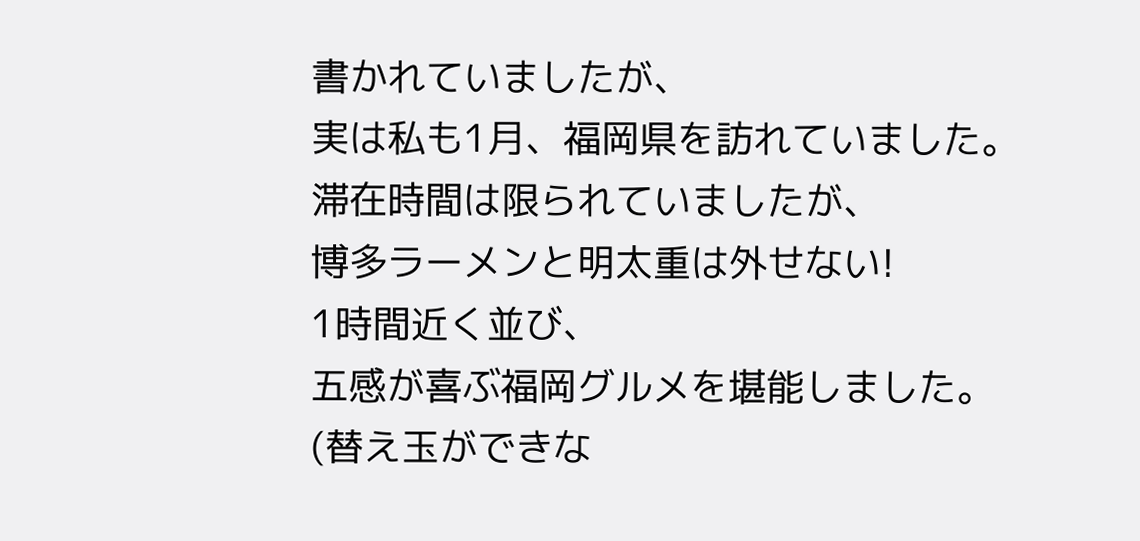書かれていましたが、
実は私も1月、福岡県を訪れていました。
滞在時間は限られていましたが、
博多ラーメンと明太重は外せない!
1時間近く並び、
五感が喜ぶ福岡グルメを堪能しました。
(替え玉ができな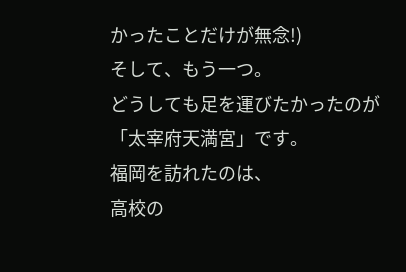かったことだけが無念!)
そして、もう一つ。
どうしても足を運びたかったのが
「太宰府天満宮」です。
福岡を訪れたのは、
高校の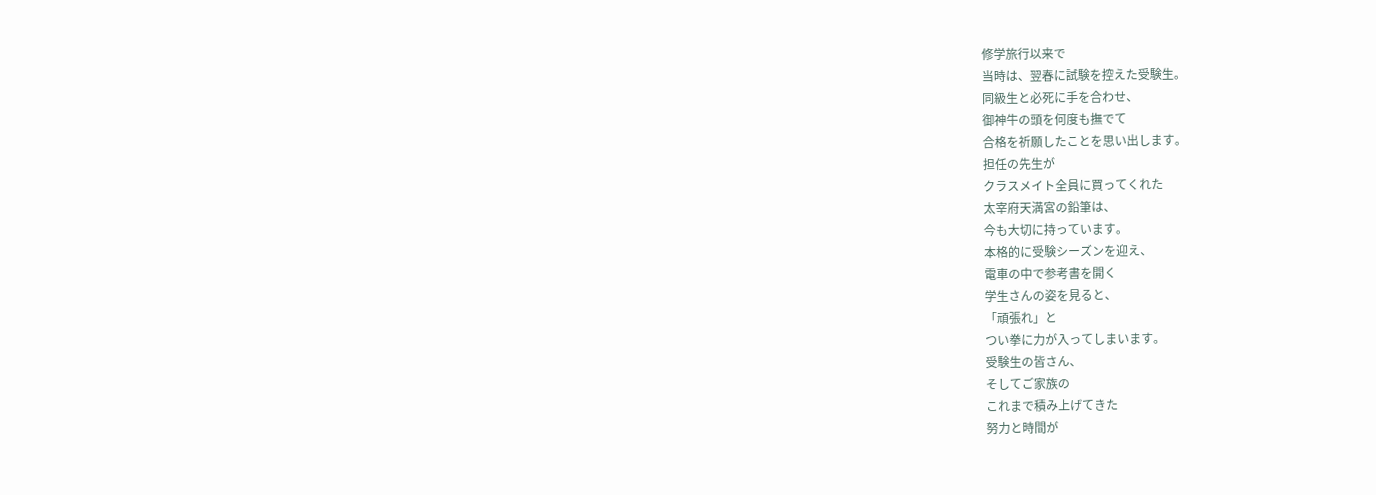修学旅行以来で
当時は、翌春に試験を控えた受験生。
同級生と必死に手を合わせ、
御神牛の頭を何度も撫でて
合格を祈願したことを思い出します。
担任の先生が
クラスメイト全員に買ってくれた
太宰府天満宮の鉛筆は、
今も大切に持っています。
本格的に受験シーズンを迎え、
電車の中で参考書を開く
学生さんの姿を見ると、
「頑張れ」と
つい拳に力が入ってしまいます。
受験生の皆さん、
そしてご家族の
これまで積み上げてきた
努力と時間が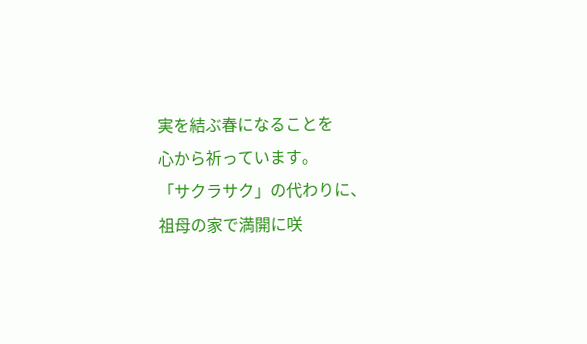実を結ぶ春になることを
心から祈っています。
「サクラサク」の代わりに、
祖母の家で満開に咲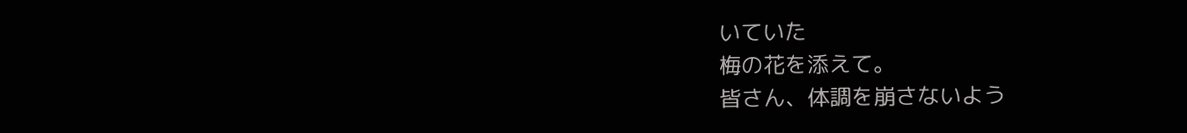いていた
梅の花を添えて。
皆さん、体調を崩さないよう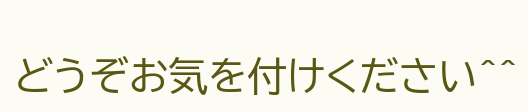どうぞお気を付けください^^